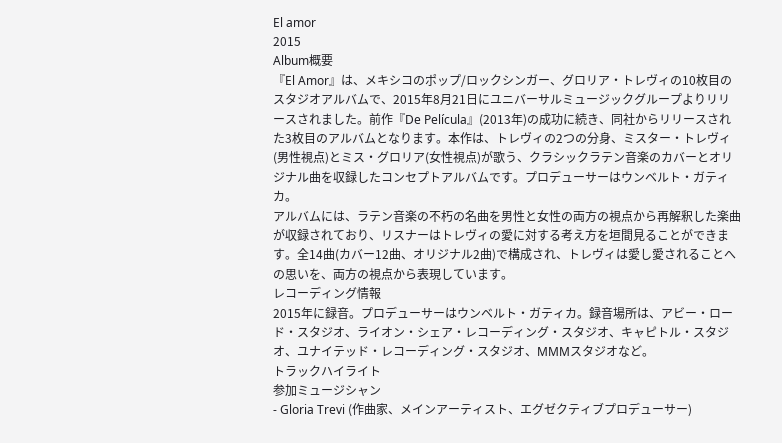El amor
2015
Album概要
『El Amor』は、メキシコのポップ/ロックシンガー、グロリア・トレヴィの10枚目のスタジオアルバムで、2015年8月21日にユニバーサルミュージックグループよりリリースされました。前作『De Película』(2013年)の成功に続き、同社からリリースされた3枚目のアルバムとなります。本作は、トレヴィの2つの分身、ミスター・トレヴィ(男性視点)とミス・グロリア(女性視点)が歌う、クラシックラテン音楽のカバーとオリジナル曲を収録したコンセプトアルバムです。プロデューサーはウンベルト・ガティカ。
アルバムには、ラテン音楽の不朽の名曲を男性と女性の両方の視点から再解釈した楽曲が収録されており、リスナーはトレヴィの愛に対する考え方を垣間見ることができます。全14曲(カバー12曲、オリジナル2曲)で構成され、トレヴィは愛し愛されることへの思いを、両方の視点から表現しています。
レコーディング情報
2015年に録音。プロデューサーはウンベルト・ガティカ。録音場所は、アビー・ロード・スタジオ、ライオン・シェア・レコーディング・スタジオ、キャピトル・スタジオ、ユナイテッド・レコーディング・スタジオ、MMMスタジオなど。
トラックハイライト
参加ミュージシャン
- Gloria Trevi (作曲家、メインアーティスト、エグゼクティブプロデューサー)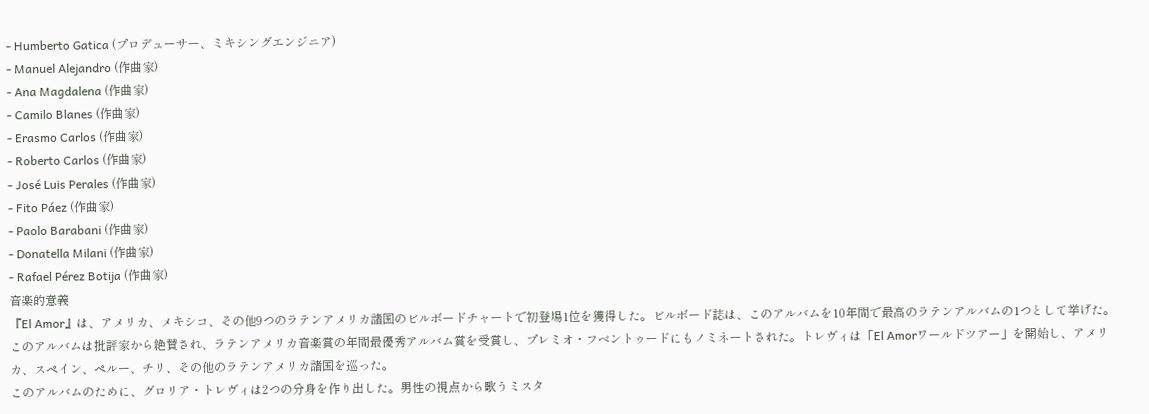- Humberto Gatica (プロデューサー、ミキシングエンジニア)
- Manuel Alejandro (作曲家)
- Ana Magdalena (作曲家)
- Camilo Blanes (作曲家)
- Erasmo Carlos (作曲家)
- Roberto Carlos (作曲家)
- José Luis Perales (作曲家)
- Fito Páez (作曲家)
- Paolo Barabani (作曲家)
- Donatella Milani (作曲家)
- Rafael Pérez Botija (作曲家)
音楽的意義
『El Amor』は、アメリカ、メキシコ、その他9つのラテンアメリカ諸国のビルボードチャートで初登場1位を獲得した。ビルボード誌は、このアルバムを10年間で最高のラテンアルバムの1つとして挙げた。このアルバムは批評家から絶賛され、ラテンアメリカ音楽賞の年間最優秀アルバム賞を受賞し、プレミオ・フベントゥードにもノミネートされた。トレヴィは「El Amorワールドツアー」を開始し、アメリカ、スペイン、ペルー、チリ、その他のラテンアメリカ諸国を巡った。
このアルバムのために、グロリア・トレヴィは2つの分身を作り出した。男性の視点から歌うミスタ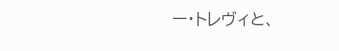ー・トレヴィと、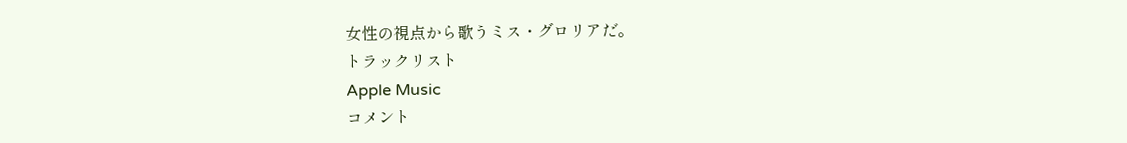女性の視点から歌うミス・グロリアだ。
トラックリスト
Apple Music
コメント